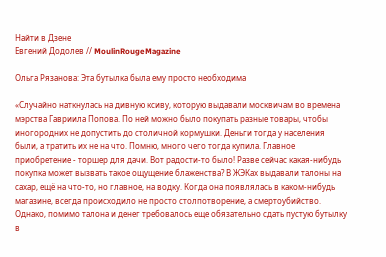Найти в Дзене
Евгений Додолев // MoulinRougeMagazine

Ольга Рязанова: Эта бутылка была ему просто необходима

«Случайно наткнулась на дивную ксиву, которую выдавали москвичам во времена мэрства Гавриила Попова. По ней можно было покупать разные товары, чтобы иногородних не допустить до столичной кормушки. Деньги тогда у населения были, а тратить их не на что. Помню, много чего тогда купила. Главное приобретение - торшер для дачи. Вот радости-то было! Разве сейчас какая-нибудь покупка может вызвать такое ощущение блаженства? В ЖЭКах выдавали талоны на сахар, ещё на что-то, но главное, на водку. Когда она появлялась в каком-нибудь магазине, всегда происходило не просто столпотворение, а смертоубийство. Однако, помимо талона и денег требовалось еще обязательно сдать пустую бутылку в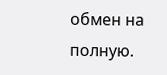обмен на полную.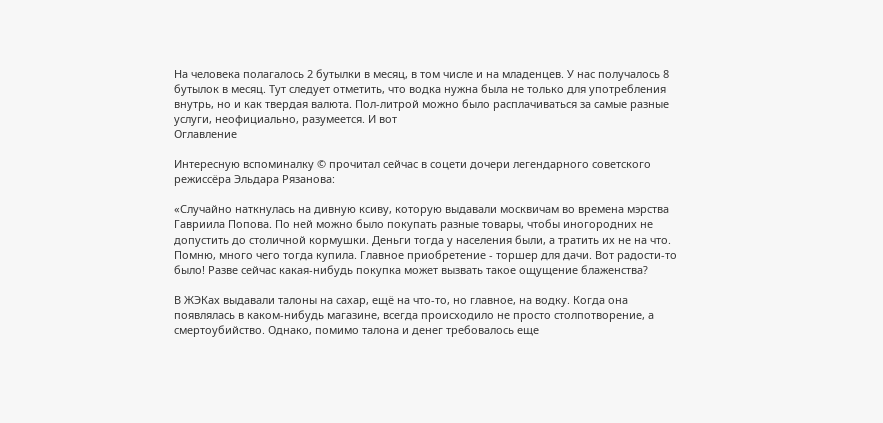На человека полагалось 2 бутылки в месяц, в том числе и на младенцев. У нас получалось 8 бутылок в месяц. Тут следует отметить, что водка нужна была не только для употребления внутрь, но и как твердая валюта. Пол-литрой можно было расплачиваться за самые разные услуги, неофициально, разумеется. И вот
Оглавление

Интересную вспоминалку © прочитал сейчас в соцети дочери легендарного советского режиссёра Эльдара Рязанова:

«Случайно наткнулась на дивную ксиву, которую выдавали москвичам во времена мэрства Гавриила Попова. По ней можно было покупать разные товары, чтобы иногородних не допустить до столичной кормушки. Деньги тогда у населения были, а тратить их не на что. Помню, много чего тогда купила. Главное приобретение - торшер для дачи. Вот радости-то было! Разве сейчас какая-нибудь покупка может вызвать такое ощущение блаженства?

В ЖЭКах выдавали талоны на сахар, ещё на что-то, но главное, на водку. Когда она появлялась в каком-нибудь магазине, всегда происходило не просто столпотворение, а смертоубийство. Однако, помимо талона и денег требовалось еще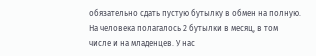обязательно сдать пустую бутылку в обмен на полную. На человека полагалось 2 бутылки в месяц, в том числе и на младенцев. У нас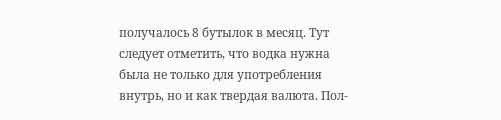получалось 8 бутылок в месяц. Тут следует отметить, что водка нужна была не только для употребления внутрь, но и как твердая валюта. Пол-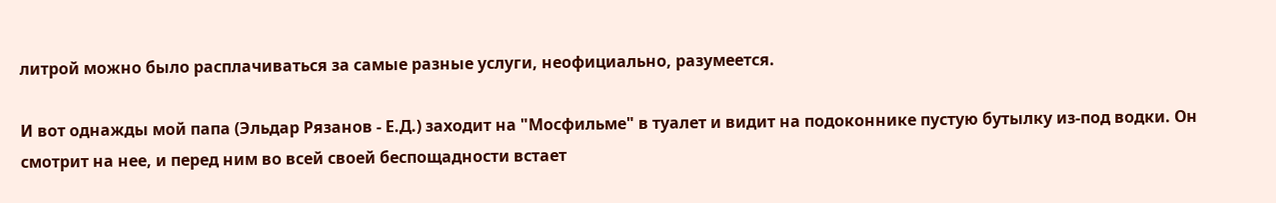литрой можно было расплачиваться за самые разные услуги, неофициально, разумеется.

И вот однажды мой папа (Эльдар Рязанов - Е.Д.) заходит на "Мосфильме" в туалет и видит на подоконнике пустую бутылку из-под водки. Он смотрит на нее, и перед ним во всей своей беспощадности встает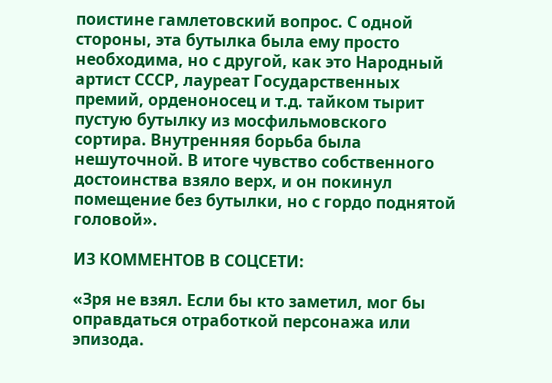поистине гамлетовский вопрос. С одной стороны, эта бутылка была ему просто необходима, но с другой, как это Народный артист СССР, лауреат Государственных премий, орденоносец и т.д. тайком тырит пустую бутылку из мосфильмовского сортира. Внутренняя борьба была нешуточной. В итоге чувство собственного достоинства взяло верх, и он покинул помещение без бутылки, но с гордо поднятой головой».

ИЗ КОММЕНТОВ В СОЦСЕТИ:

«Зря не взял. Если бы кто заметил, мог бы оправдаться отработкой персонажа или эпизода.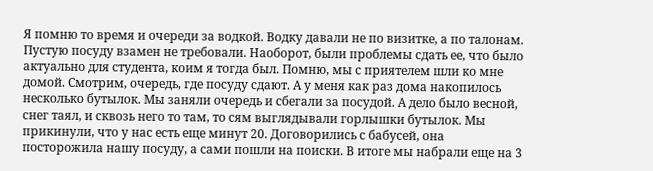Я помню то время и очереди за водкой. Водку давали не по визитке, а по талонам. Пустую посуду взамен не требовали. Наоборот, были проблемы сдать ее, что было актуально для студента, коим я тогда был. Помню, мы с приятелем шли ко мне домой. Смотрим, очередь, где посуду сдают. А у меня как раз дома накопилось несколько бутылок. Мы заняли очередь и сбегали за посудой. А дело было весной, снег таял, и сквозь него то там, то сям выглядывали горлышки бутылок. Мы прикинули, что у нас есть еще минут 20. Договорились с бабусей, она посторожила нашу посуду, а сами пошли на поиски. В итоге мы набрали еще на 3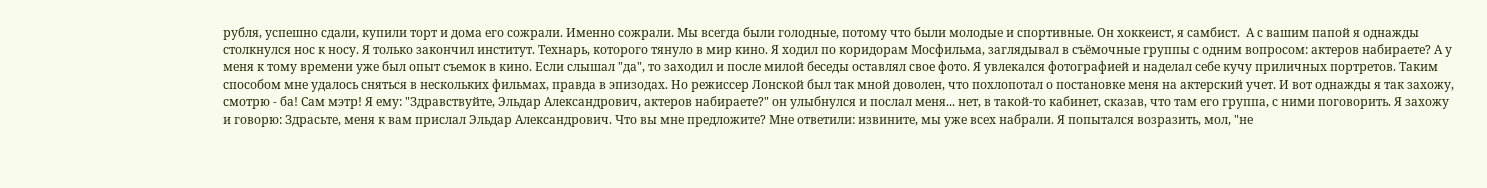рубля, успешно сдали, купили торт и дома его сожрали. Именно сожрали. Мы всегда были голодные, потому что были молодые и спортивные. Он хоккеист, я самбист.  А с вашим папой я однажды столкнулся нос к носу. Я только закончил институт. Технарь, которого тянуло в мир кино. Я ходил по коридорам Мосфильма, заглядывал в съёмочные группы с одним вопросом: актеров набираете? А у меня к тому времени уже был опыт съемок в кино. Если слышал "да", то заходил и после милой беседы оставлял свое фото. Я увлекался фотографией и наделал себе кучу приличных портретов. Таким способом мне удалось сняться в нескольких фильмах, правда в эпизодах. Но режиссер Лонской был так мной доволен, что похлопотал о постановке меня на актерский учет. И вот однажды я так захожу, смотрю - ба! Сам мэтр! Я ему: "Здравствуйте, Эльдар Александрович, актеров набираете?" он улыбнулся и послал меня... нет, в такой-то кабинет, сказав, что там его группа, с ними поговорить. Я захожу и говорю: Здрасьте, меня к вам прислал Эльдар Александрович. Что вы мне предложите? Мне ответили: извините, мы уже всех набрали. Я попытался возразить, мол, "не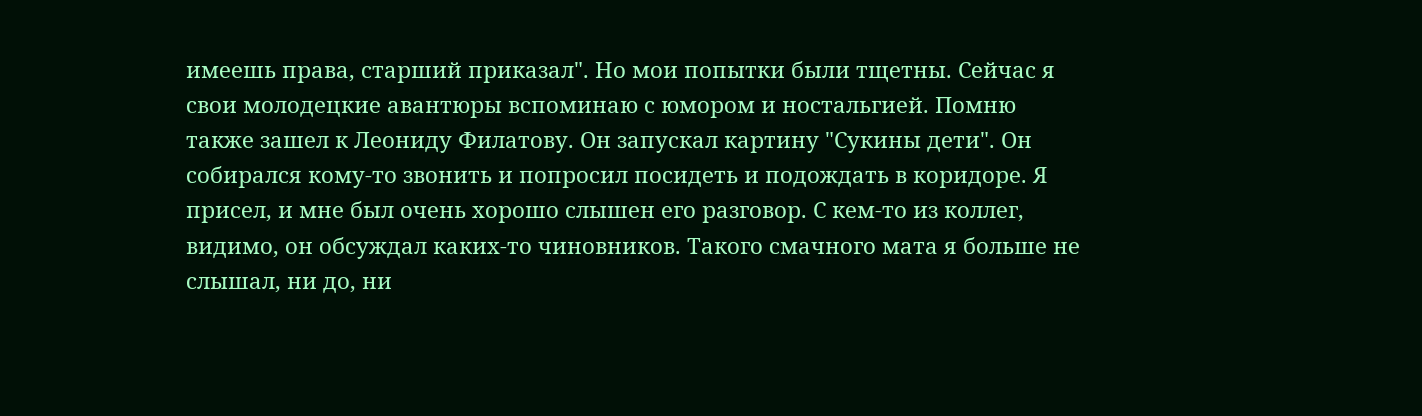имеешь права, старший приказал". Но мои попытки были тщетны. Сейчас я свои молодецкие авантюры вспоминаю с юмором и ностальгией. Помню также зашел к Леониду Филатову. Он запускал картину "Сукины дети". Он собирался кому-то звонить и попросил посидеть и подождать в коридоре. Я присел, и мне был очень хорошо слышен его разговор. С кем-то из коллег, видимо, он обсуждал каких-то чиновников. Такого смачного мата я больше не слышал, ни до, ни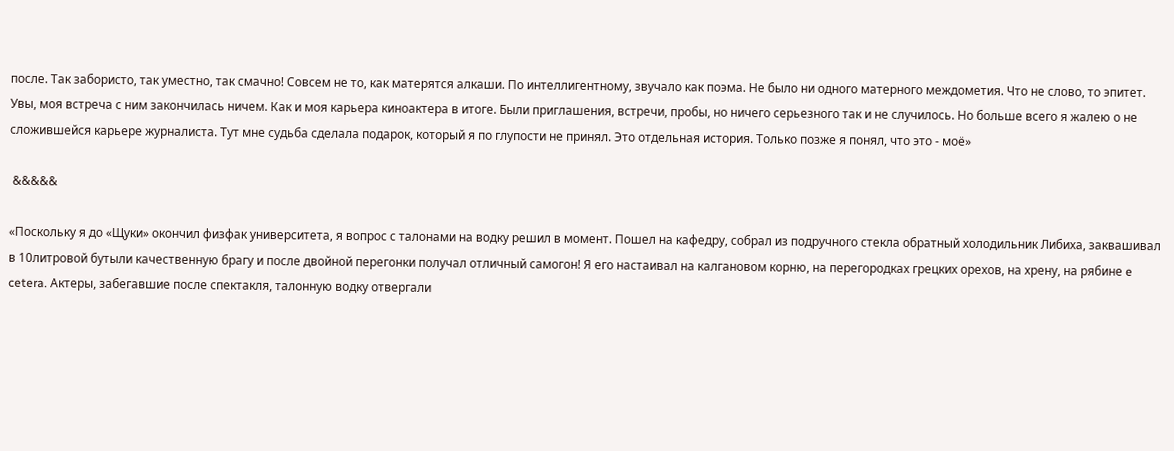после. Так забористо, так уместно, так смачно! Совсем не то, как матерятся алкаши. По интеллигентному, звучало как поэма. Не было ни одного матерного междометия. Что не слово, то эпитет. Увы, моя встреча с ним закончилась ничем. Как и моя карьера киноактера в итоге. Были приглашения, встречи, пробы, но ничего серьезного так и не случилось. Но больше всего я жалею о не сложившейся карьере журналиста. Тут мне судьба сделала подарок, который я по глупости не принял. Это отдельная история. Только позже я понял, что это - моё»

 &&&&&

«Поскольку я до «Щуки» окончил физфак университета, я вопрос с талонами на водку решил в момент. Пошел на кафедру, собрал из подручного стекла обратный холодильник Либиха, заквашивал в 10литровой бутыли качественную брагу и после двойной перегонки получал отличный самогон! Я его настаивал на калгановом корню, на перегородках грецких орехов, на хрену, на рябине e cetera. Актеры, забегавшие после спектакля, талонную водку отвергали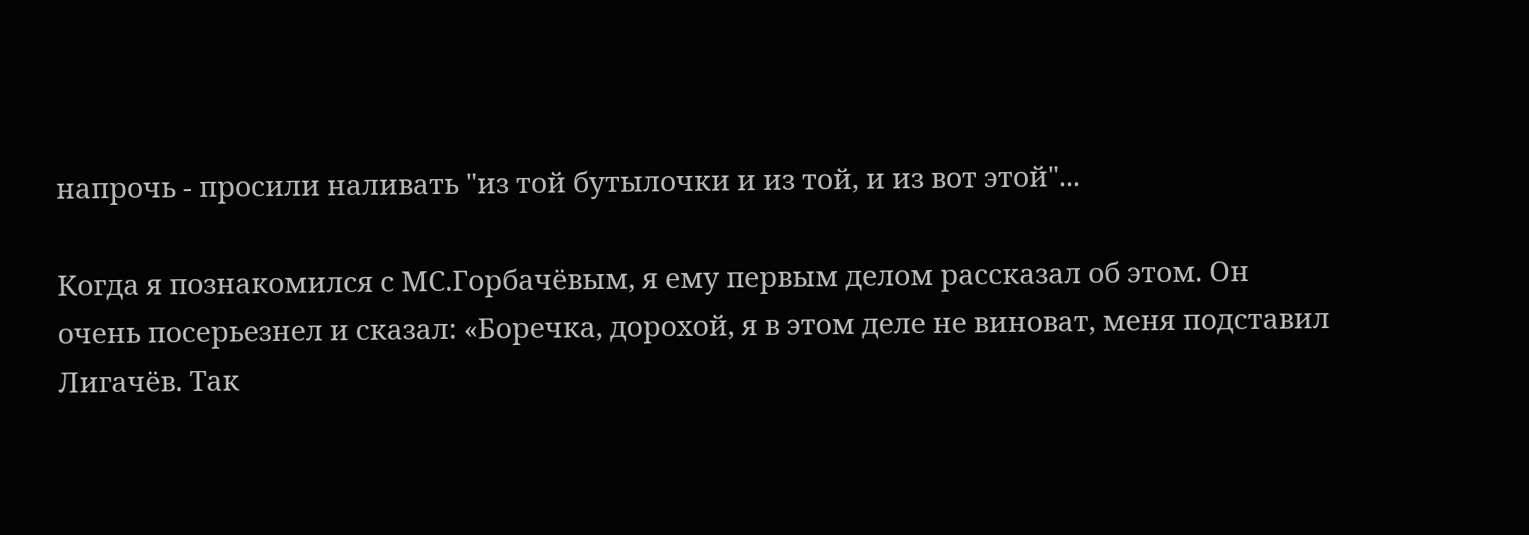напрочь - просили наливать "из той бутылочки и из той, и из вот этой"...

Когда я познакомился с МС.Горбачёвым, я ему первым делом рассказал об этом. Он очень посерьезнел и сказал: «Боречка, дорохой, я в этом деле не виноват, меня подставил Лигачёв. Так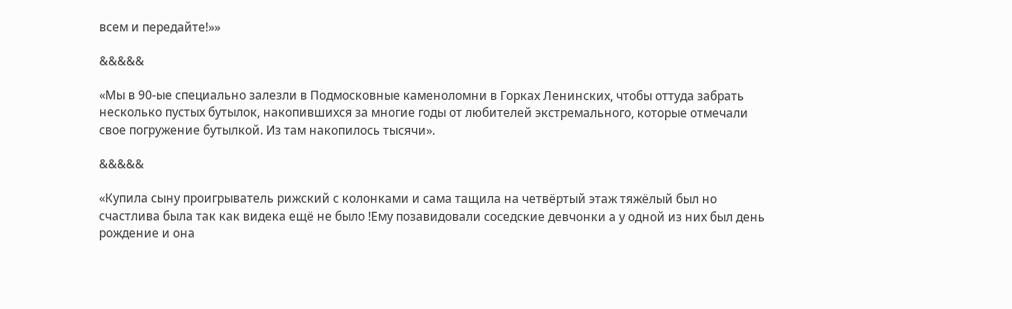всем и передайте!»»

&&&&&

«Мы в 90-ые специально залезли в Подмосковные каменоломни в Горках Ленинских, чтобы оттуда забрать несколько пустых бутылок, накопившихся за многие годы от любителей экстремального, которые отмечали свое погружение бутылкой. Из там накопилось тысячи».

&&&&&

«Купила сыну проигрыватель рижский с колонками и сама тащила на четвёртый этаж тяжёлый был но счастлива была так как видека ещё не было !Ему позавидовали соседские девчонки а у одной из них был день рождение и она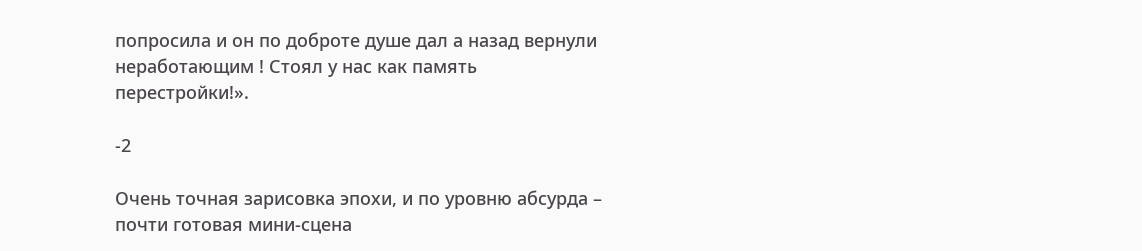попросила и он по доброте душе дал а назад вернули неработающим ! Стоял у нас как память перестройки!».

-2

Очень точная зарисовка эпохи, и по уровню абсурда – почти готовая мини-сцена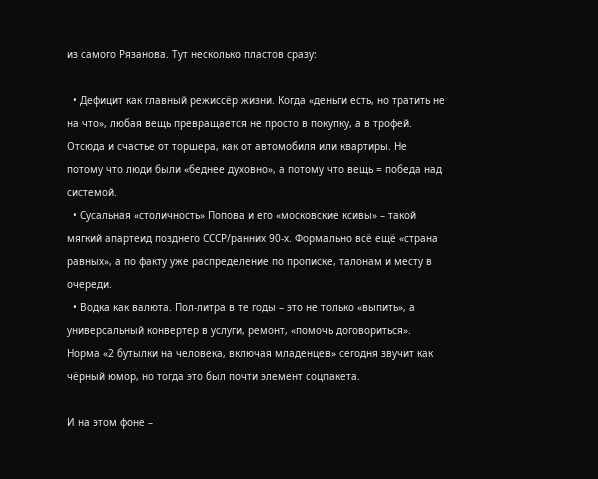из самого Рязанова. Тут несколько пластов сразу:

  • Дефицит как главный режиссёр жизни. Когда «деньги есть, но тратить не на что», любая вещь превращается не просто в покупку, а в трофей. Отсюда и счастье от торшера, как от автомобиля или квартиры. Не потому что люди были «беднее духовно», а потому что вещь = победа над системой.
  • Сусальная «столичность» Попова и его «московские ксивы» – такой мягкий апартеид позднего СССР/ранних 90‑х. Формально всё ещё «страна равных», а по факту уже распределение по прописке, талонам и месту в очереди.
  • Водка как валюта. Пол-литра в те годы – это не только «выпить», а универсальный конвертер в услуги, ремонт, «помочь договориться». Норма «2 бутылки на человека, включая младенцев» сегодня звучит как чёрный юмор, но тогда это был почти элемент соцпакета.

И на этом фоне –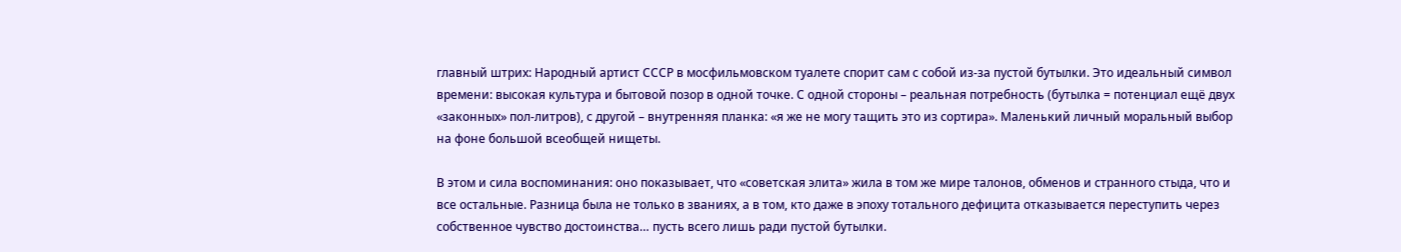главный штрих: Народный артист СССР в мосфильмовском туалете спорит сам с собой из‑за пустой бутылки. Это идеальный символ времени: высокая культура и бытовой позор в одной точке. С одной стороны – реальная потребность (бутылка = потенциал ещё двух «законных» пол-литров), с другой – внутренняя планка: «я же не могу тащить это из сортира». Маленький личный моральный выбор на фоне большой всеобщей нищеты.

В этом и сила воспоминания: оно показывает, что «советская элита» жила в том же мире талонов, обменов и странного стыда, что и все остальные. Разница была не только в званиях, а в том, кто даже в эпоху тотального дефицита отказывается переступить через собственное чувство достоинства… пусть всего лишь ради пустой бутылки.